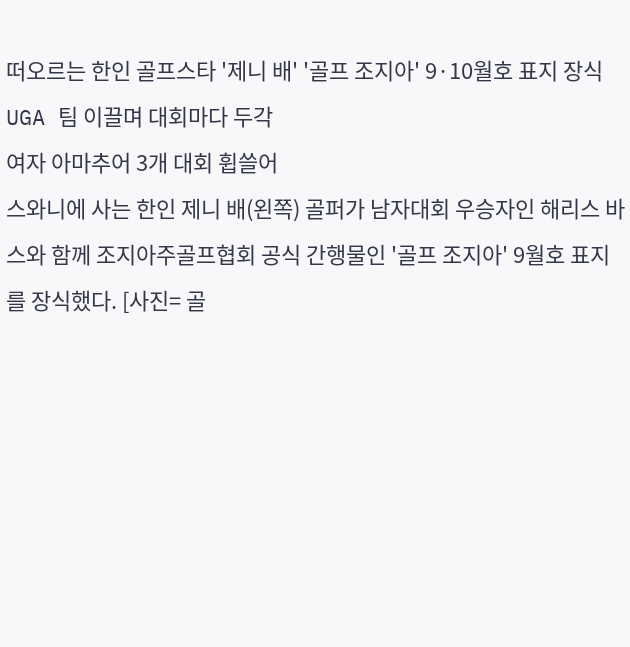떠오르는 한인 골프스타 '제니 배' '골프 조지아' 9·10월호 표지 장식
UGA 팀 이끌며 대회마다 두각
여자 아마추어 3개 대회 휩쓸어
스와니에 사는 한인 제니 배(왼쪽) 골퍼가 남자대회 우승자인 해리스 바스와 함께 조지아주골프협회 공식 간행물인 '골프 조지아' 9월호 표지를 장식했다. [사진= 골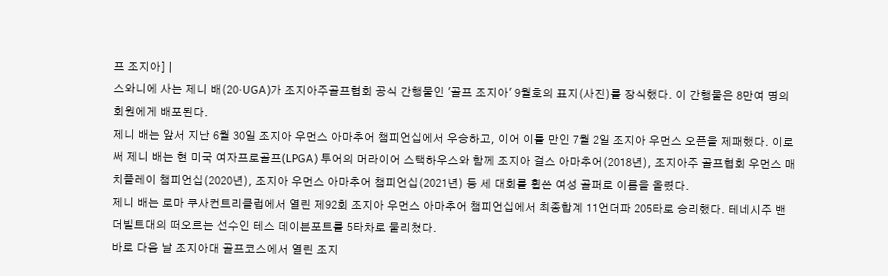프 조지아] |
스와니에 사는 제니 배(20·UGA)가 조지아주골프협회 공식 간행물인 '골프 조지아' 9월호의 표지(사진)를 장식했다. 이 간행물은 8만여 명의 회원에게 배포된다.
제니 배는 앞서 지난 6월 30일 조지아 우먼스 아마추어 챔피언십에서 우승하고, 이어 이틀 만인 7월 2일 조지아 우먼스 오픈을 제패했다. 이로써 제니 배는 현 미국 여자프로골프(LPGA) 투어의 머라이어 스택하우스와 함께 조지아 걸스 아마추어(2018년), 조지아주 골프협회 우먼스 매치플레이 챔피언십(2020년), 조지아 우먼스 아마추어 챔피언십(2021년) 등 세 대회를 휩쓴 여성 골퍼로 이름을 올렸다.
제니 배는 로마 쿠사컨트리클럽에서 열린 제92회 조지아 우먼스 아마추어 챔피언십에서 최종합계 11언더파 205타로 승리했다. 테네시주 밴더빌트대의 떠오르는 선수인 테스 데이븐포트를 5타차로 물리쳤다.
바로 다음 날 조지아대 골프코스에서 열린 조지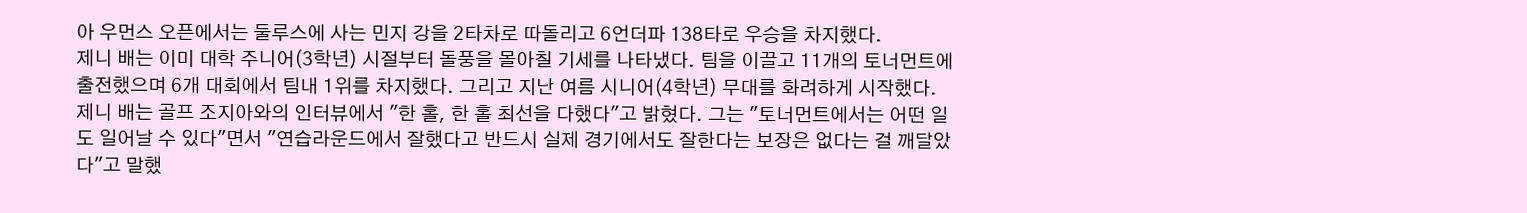아 우먼스 오픈에서는 둘루스에 사는 민지 강을 2타차로 따돌리고 6언더파 138타로 우승을 차지했다.
제니 배는 이미 대학 주니어(3학년) 시절부터 돌풍을 몰아칠 기세를 나타냈다. 팀을 이끌고 11개의 토너먼트에 출전했으며 6개 대회에서 팀내 1위를 차지했다. 그리고 지난 여름 시니어(4학년) 무대를 화려하게 시작했다.
제니 배는 골프 조지아와의 인터뷰에서 "한 홀, 한 홀 최선을 다했다"고 밝혔다. 그는 "토너먼트에서는 어떤 일도 일어날 수 있다"면서 "연습라운드에서 잘했다고 반드시 실제 경기에서도 잘한다는 보장은 없다는 걸 깨달았다"고 말했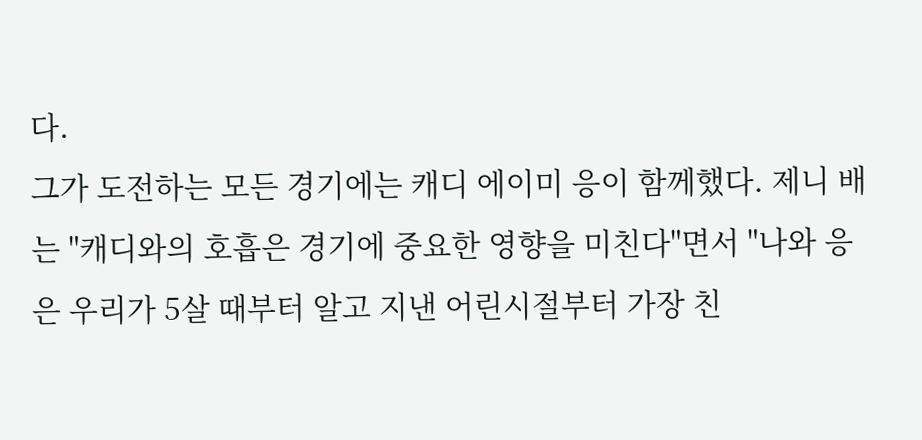다.
그가 도전하는 모든 경기에는 캐디 에이미 응이 함께했다. 제니 배는 "캐디와의 호흡은 경기에 중요한 영향을 미친다"면서 "나와 응은 우리가 5살 때부터 알고 지낸 어린시절부터 가장 친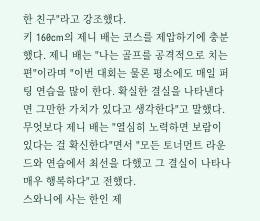한 친구"라고 강조했다.
키 160cm의 제니 배는 코스를 제압하기에 충분했다. 제니 배는 "나는 골프를 공격적으로 치는 편"이라며 "이번 대회는 물론 평소에도 매일 퍼팅 연습을 많이 한다. 확실한 결실을 나타낸다면 그만한 가치가 있다고 생각한다"고 말했다.
무엇보다 제니 배는 "열심히 노력하면 보람이 있다는 걸 확신한다"면서 "모든 토너먼트 라운드와 연습에서 최선을 다했고 그 결실이 나타나 매우 행복하다"고 전했다.
스와니에 사는 한인 제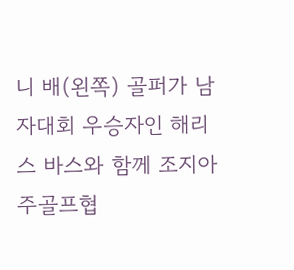니 배(왼쪽) 골퍼가 남자대회 우승자인 해리스 바스와 함께 조지아주골프협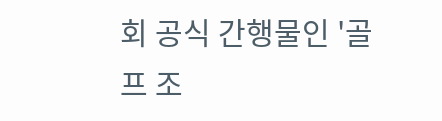회 공식 간행물인 '골프 조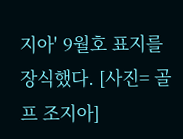지아' 9월호 표지를 장식했다. [사진= 골프 조지아]